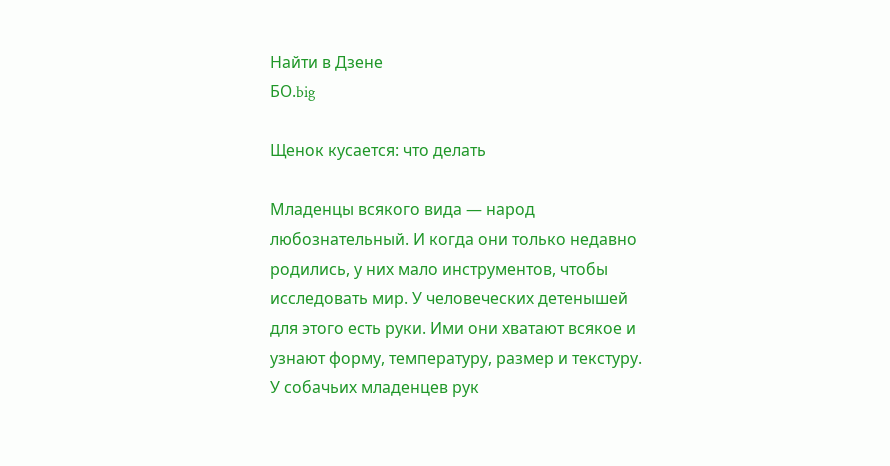Найти в Дзене
БО.big

Щенок кусается: что делать

Младенцы всякого вида — народ любознательный. И когда они только недавно родились, у них мало инструментов, чтобы исследовать мир. У человеческих детенышей для этого есть руки. Ими они хватают всякое и узнают форму, температуру, размер и текстуру. У собачьих младенцев рук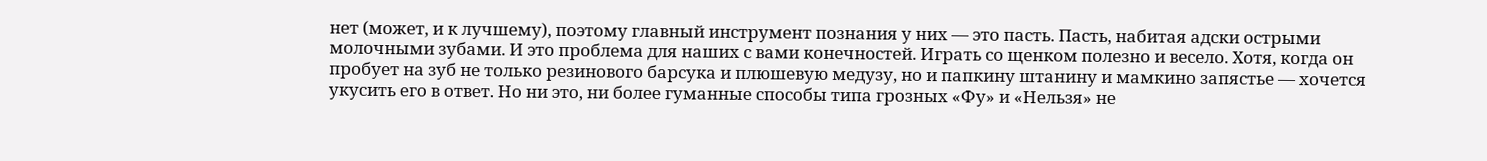нет (может, и к лучшему), поэтому главный инструмент познания у них — это пасть. Пасть, набитая адски острыми молочными зубами. И это проблема для наших с вами конечностей. Играть со щенком полезно и весело. Хотя, когда он пробует на зуб не только резинового барсука и плюшевую медузу, но и папкину штанину и мамкино запястье — хочется укусить его в ответ. Но ни это, ни более гуманные способы типа грозных «Фу» и «Нельзя» не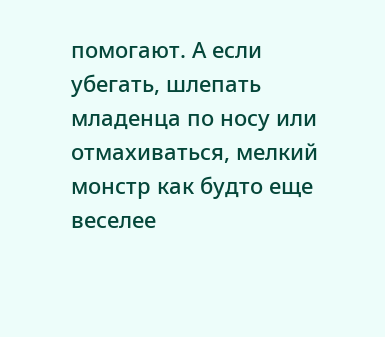помогают. А если убегать, шлепать младенца по носу или отмахиваться, мелкий монстр как будто еще веселее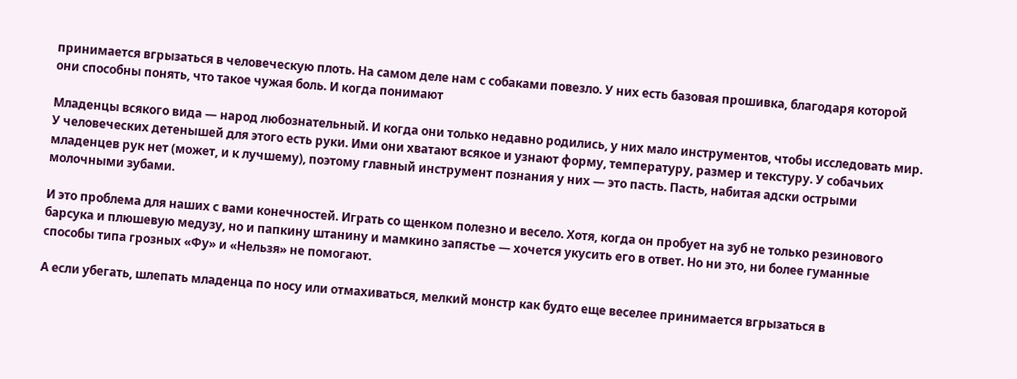принимается вгрызаться в человеческую плоть. На самом деле нам с собаками повезло. У них есть базовая прошивка, благодаря которой они способны понять, что такое чужая боль. И когда понимают

Младенцы всякого вида — народ любознательный. И когда они только недавно родились, у них мало инструментов, чтобы исследовать мир. У человеческих детенышей для этого есть руки. Ими они хватают всякое и узнают форму, температуру, размер и текстуру. У собачьих младенцев рук нет (может, и к лучшему), поэтому главный инструмент познания у них — это пасть. Пасть, набитая адски острыми молочными зубами.

И это проблема для наших с вами конечностей. Играть со щенком полезно и весело. Хотя, когда он пробует на зуб не только резинового барсука и плюшевую медузу, но и папкину штанину и мамкино запястье — хочется укусить его в ответ. Но ни это, ни более гуманные способы типа грозных «Фу» и «Нельзя» не помогают.

А если убегать, шлепать младенца по носу или отмахиваться, мелкий монстр как будто еще веселее принимается вгрызаться в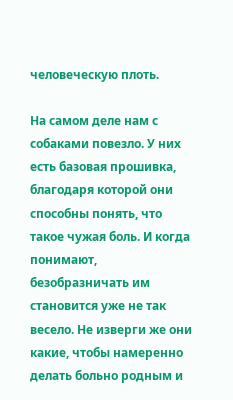человеческую плоть.

На самом деле нам с собаками повезло. У них есть базовая прошивка, благодаря которой они способны понять, что такое чужая боль. И когда понимают, безобразничать им становится уже не так весело. Не изверги же они какие, чтобы намеренно делать больно родным и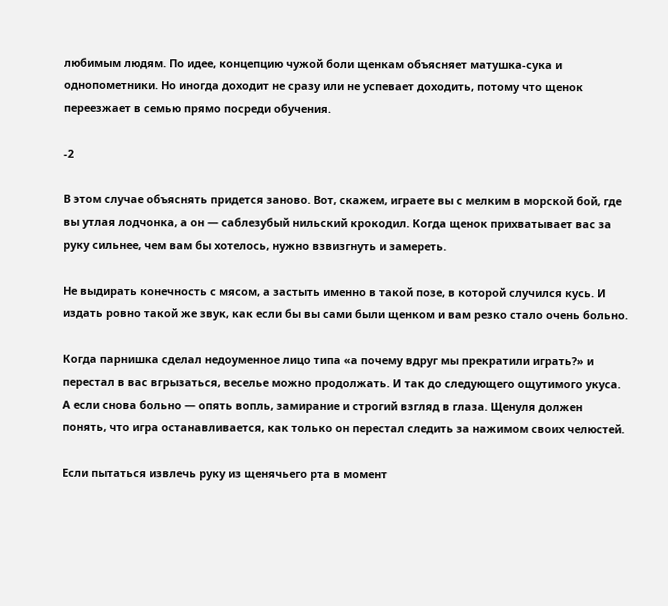любимым людям. По идее, концепцию чужой боли щенкам объясняет матушка-сука и однопометники. Но иногда доходит не сразу или не успевает доходить, потому что щенок переезжает в семью прямо посреди обучения.

-2

В этом случае объяснять придется заново. Вот, скажем, играете вы с мелким в морской бой, где вы утлая лодчонка, а он — саблезубый нильский крокодил. Когда щенок прихватывает вас за руку сильнее, чем вам бы хотелось, нужно взвизгнуть и замереть.

Не выдирать конечность с мясом, а застыть именно в такой позе, в которой случился кусь. И издать ровно такой же звук, как если бы вы сами были щенком и вам резко стало очень больно.

Когда парнишка сделал недоуменное лицо типа «а почему вдруг мы прекратили играть?» и перестал в вас вгрызаться, веселье можно продолжать. И так до следующего ощутимого укуса. А если снова больно — опять вопль, замирание и строгий взгляд в глаза. Щенуля должен понять, что игра останавливается, как только он перестал следить за нажимом своих челюстей.

Если пытаться извлечь руку из щенячьего рта в момент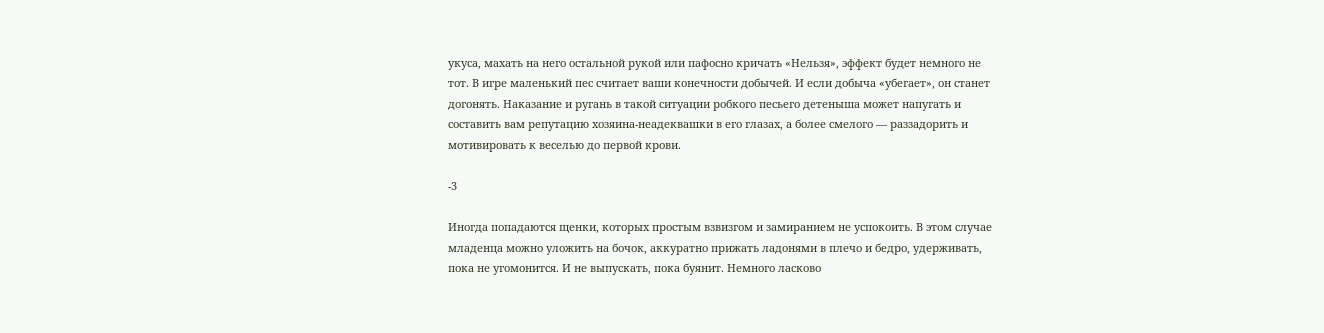укуса, махать на него остальной рукой или пафосно кричать «Нельзя», эффект будет немного не тот. В игре маленький пес считает ваши конечности добычей. И если добыча «убегает», он станет догонять. Наказание и ругань в такой ситуации робкого песьего детеныша может напугать и составить вам репутацию хозяина-неадеквашки в его глазах, а более смелого — раззадорить и мотивировать к веселью до первой крови.

-3

Иногда попадаются щенки, которых простым взвизгом и замиранием не успокоить. В этом случае младенца можно уложить на бочок, аккуратно прижать ладонями в плечо и бедро, удерживать, пока не угомонится. И не выпускать, пока буянит. Немного ласково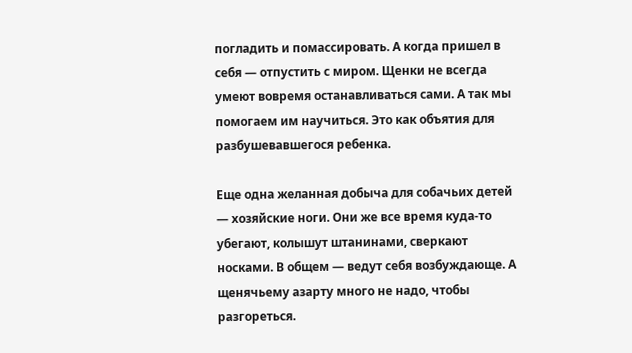погладить и помассировать. А когда пришел в себя — отпустить с миром. Щенки не всегда умеют вовремя останавливаться сами. А так мы помогаем им научиться. Это как объятия для разбушевавшегося ребенка.

Еще одна желанная добыча для собачьих детей — хозяйские ноги. Они же все время куда-то убегают, колышут штанинами, сверкают носками. В общем — ведут себя возбуждающе. А щенячьему азарту много не надо, чтобы разгореться.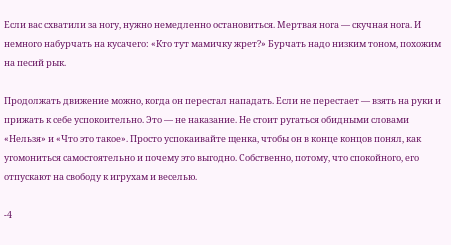Если вас схватили за ногу, нужно немедленно остановиться. Мертвая нога — скучная нога. И немного набурчать на кусачего: «Кто тут мамичку жрет?» Бурчать надо низким тоном, похожим на песий рык.

Продолжать движение можно, когда он перестал нападать. Если не перестает — взять на руки и прижать к себе успокоительно. Это — не наказание. Не стоит ругаться обидными словами «Нельзя» и «Что это такое». Просто успокаивайте щенка, чтобы он в конце концов понял, как угомониться самостоятельно и почему это выгодно. Собственно, потому, что спокойного, его отпускают на свободу к игрухам и веселью.

-4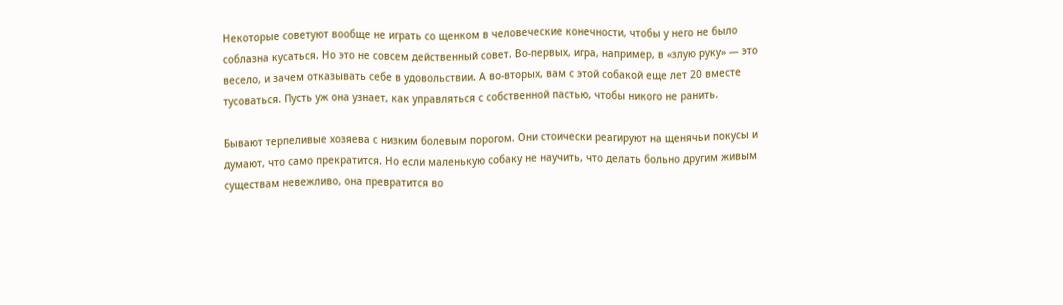Некоторые советуют вообще не играть со щенком в человеческие конечности, чтобы у него не было соблазна кусаться. Но это не совсем действенный совет. Во-первых, игра, например, в «злую руку» — это весело, и зачем отказывать себе в удовольствии. А во-вторых, вам с этой собакой еще лет 20 вместе тусоваться. Пусть уж она узнает, как управляться с собственной пастью, чтобы никого не ранить.

Бывают терпеливые хозяева с низким болевым порогом. Они стоически реагируют на щенячьи покусы и думают, что само прекратится. Но если маленькую собаку не научить, что делать больно другим живым существам невежливо, она превратится во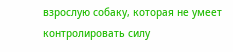взрослую собаку, которая не умеет контролировать силу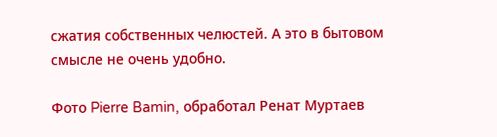сжатия собственных челюстей. А это в бытовом смысле не очень удобно.

Фото Pierre Bamin, обработал Ренат Муртаев